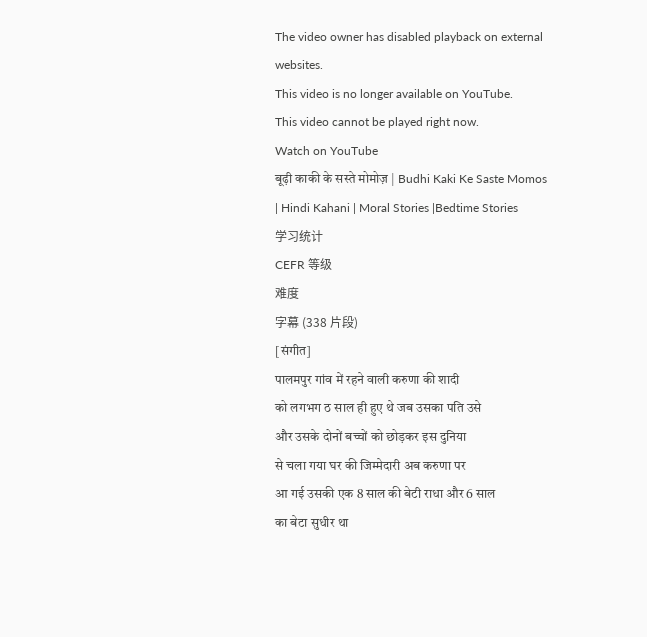The video owner has disabled playback on external websites.
This video is no longer available on YouTube.
This video cannot be played right now.
Watch on YouTube
बूढ़ी काकी के सस्ते मोमोज़ | Budhi Kaki Ke Saste Momos | Hindi Kahani | Moral Stories |Bedtime Stories
学习统计
CEFR 等级
难度
字幕 (338 片段)
[संगीत]
पालमपुर गांव में रहने वाली करुणा की शादी
को लगभग ठ साल ही हुए थे जब उसका पति उसे
और उसके दोनों बच्चों को छोड़कर इस दुनिया
से चला गया घर की जिम्मेदारी अब करुणा पर
आ गई उसकी एक 8 साल की बेटी राधा और 6 साल
का बेटा सुधीर था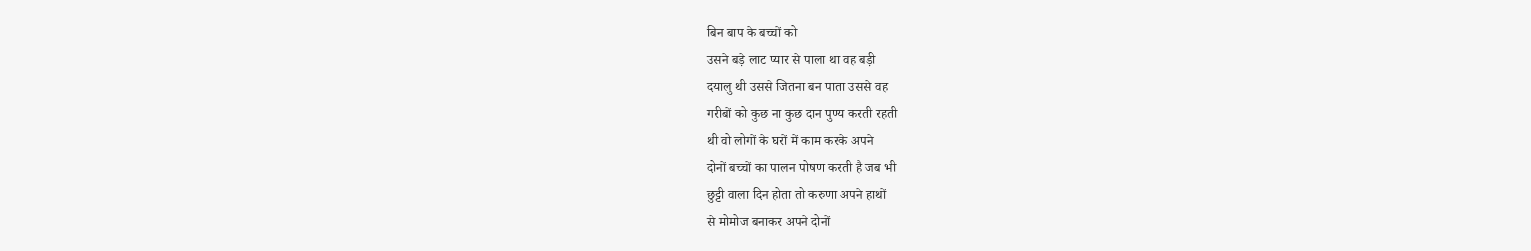बिन बाप के बच्चों को
उसने बड़े लाट प्यार से पाला था वह बड़ी
दयालु थी उससे जितना बन पाता उससे वह
गरीबों को कुछ ना कुछ दान पुण्य करती रहती
थी वो लोगों के घरों में काम करके अपने
दोनों बच्चों का पालन पोषण करती है जब भी
छुट्टी वाला दिन होता तो करुणा अपने हाथों
से मोमोज बनाकर अपने दोनों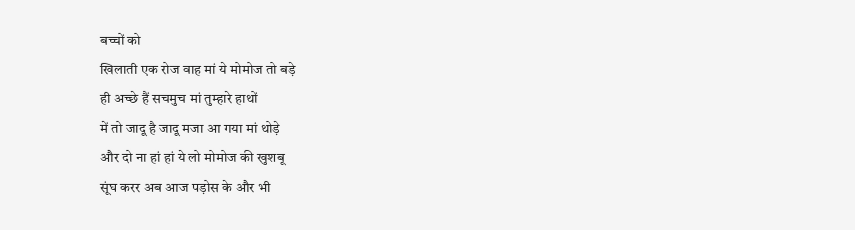बच्चों को
खिलाती एक रोज वाह मां ये मोमोज तो बड़े
ही अच्छे हैं सचमुच मां तुम्हारे हाथों
में तो जादू है जादू मजा आ गया मां थोड़े
और दो ना हां हां ये लो मोमोज की खुशबू
सूंघ करर अब आज पड़ोस के और भी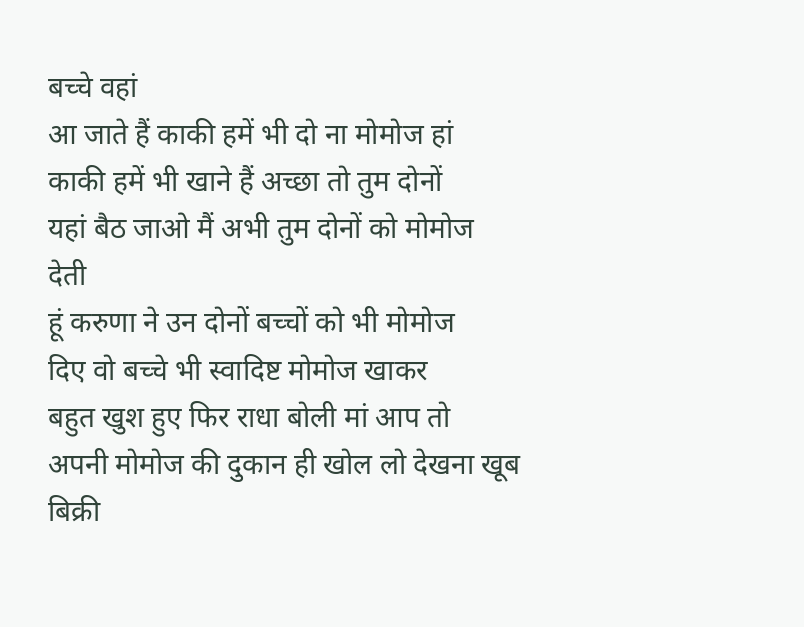बच्चे वहां
आ जाते हैं काकी हमें भी दो ना मोमोज हां
काकी हमें भी खाने हैं अच्छा तो तुम दोनों
यहां बैठ जाओ मैं अभी तुम दोनों को मोमोज
देती
हूं करुणा ने उन दोनों बच्चों को भी मोमोज
दिए वो बच्चे भी स्वादिष्ट मोमोज खाकर
बहुत खुश हुए फिर राधा बोली मां आप तो
अपनी मोमोज की दुकान ही खोल लो देखना खूब
बिक्री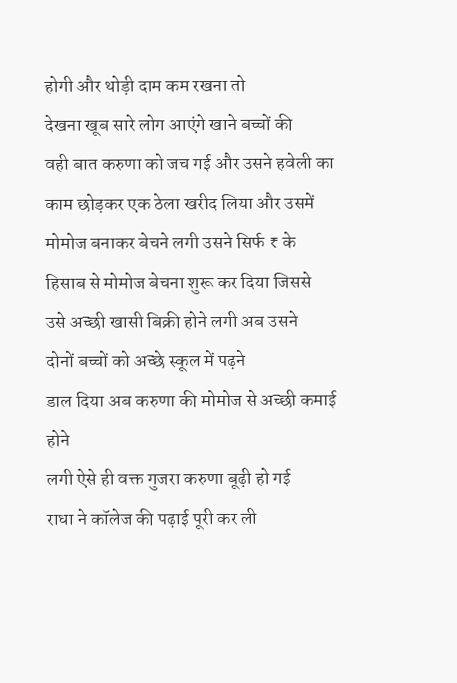होगी और थोड़ी दाम कम रखना तो
देखना खूब सारे लोग आएंगे खाने बच्चों की
वही बात करुणा को जच गई और उसने हवेली का
काम छोड़कर एक ठेला खरीद लिया और उसमें
मोमोज बनाकर बेचने लगी उसने सिर्फ ₹ के
हिसाब से मोमोज बेचना शुरू कर दिया जिससे
उसे अच्छी खासी बिक्री होने लगी अब उसने
दोनों बच्चों को अच्छे स्कूल में पढ़ने
डाल दिया अब करुणा की मोमोज से अच्छी कमाई
होने
लगी ऐसे ही वक्त गुजरा करुणा बूढ़ी हो गई
राधा ने कॉलेज की पढ़ाई पूरी कर ली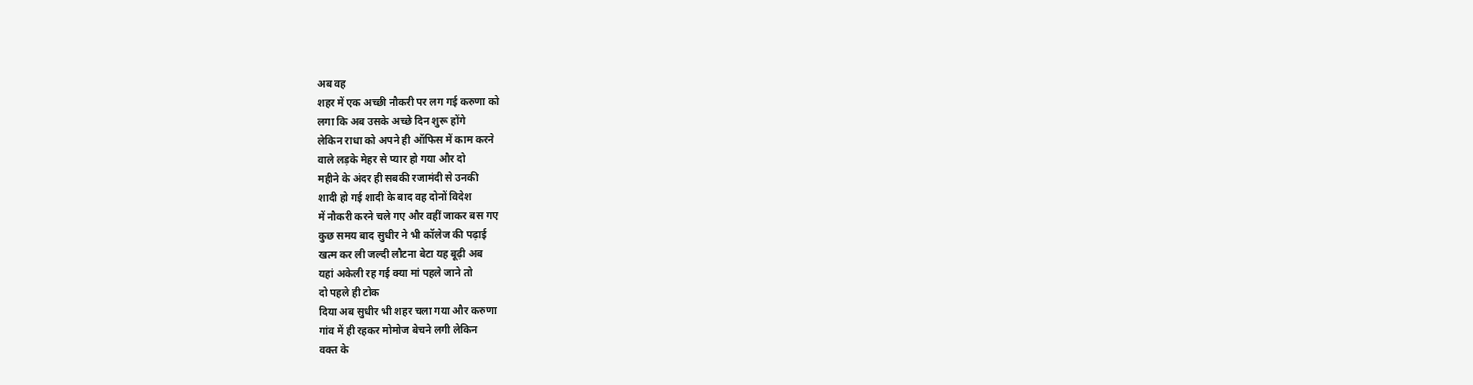अब वह
शहर में एक अच्छी नौकरी पर लग गई करुणा को
लगा कि अब उसके अच्छे दिन शुरू होंगे
लेकिन राधा को अपने ही ऑफिस में काम करने
वाले लड़के मेहर से प्यार हो गया और दो
महीने के अंदर ही सबकी रजामंदी से उनकी
शादी हो गई शादी के बाद वह दोनों विदेश
में नौकरी करने चले गए और वहीं जाकर बस गए
कुछ समय बाद सुधीर ने भी कॉलेज की पढ़ाई
खत्म कर ली जल्दी लौटना बेटा यह बूढ़ी अब
यहां अकेली रह गई क्या मां पहले जाने तो
दो पहले ही टोक
दिया अब सुधीर भी शहर चला गया और करुणा
गांव में ही रहकर मोमोज बेचने लगी लेकिन
वक्त के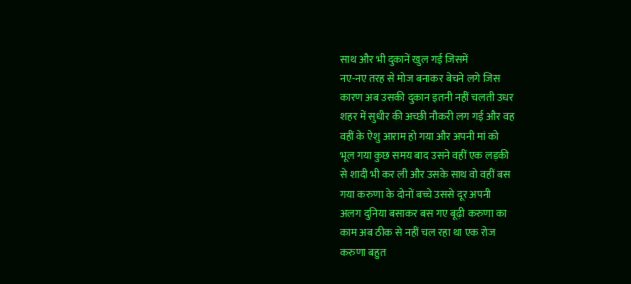साथ और भी दुकानें खुल गई जिसमें
नए-नए तरह से मोज बनाकर बेचने लगे जिस
कारण अब उसकी दुकान इतनी नहीं चलती उधर
शहर में सुधीर की अच्छी नौकरी लग गई और वह
वहीं के ऐशु आराम हो गया और अपनी मां को
भूल गया कुछ समय बाद उसने वहीं एक लड़की
से शादी भी कर ली और उसके साथ वो वहीं बस
गया करुणा के दोनों बच्चे उससे दूर अपनी
अलग दुनिया बसाकर बस गए बूढ़ी करुणा का
काम अब ठीक से नहीं चल रहा था एक रोज
करुणा बहुत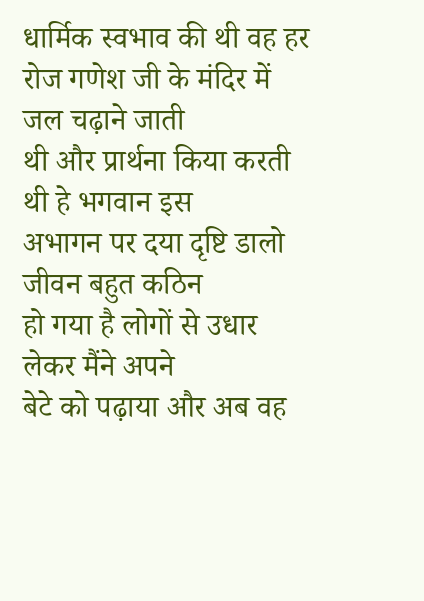धार्मिक स्वभाव की थी वह हर
रोज गणेश जी के मंदिर में जल चढ़ाने जाती
थी और प्रार्थना किया करती थी हे भगवान इस
अभागन पर दया दृष्टि डालो जीवन बहुत कठिन
हो गया है लोगों से उधार लेकर मैंने अपने
बेटे को पढ़ाया और अब वह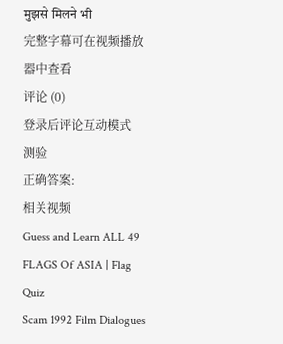मुझसे मिलने भी
完整字幕可在视频播放器中查看
评论 (0)
登录后评论互动模式
测验
正确答案:
相关视频
Guess and Learn ALL 49 FLAGS Of ASIA | Flag Quiz
Scam 1992 Film Dialogues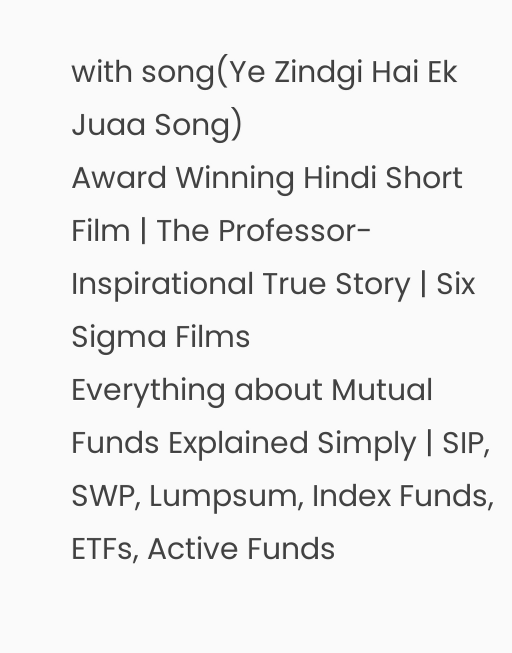with song(Ye Zindgi Hai Ek Juaa Song)
Award Winning Hindi Short Film | The Professor- Inspirational True Story | Six Sigma Films
Everything about Mutual Funds Explained Simply | SIP, SWP, Lumpsum, Index Funds, ETFs, Active Funds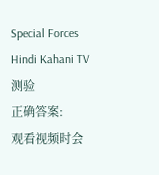Special Forces
Hindi Kahani TV
测验
正确答案:
观看视频时会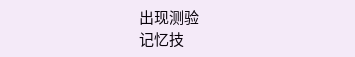出现测验
记忆技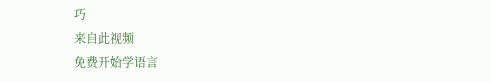巧
来自此视频
免费开始学语言